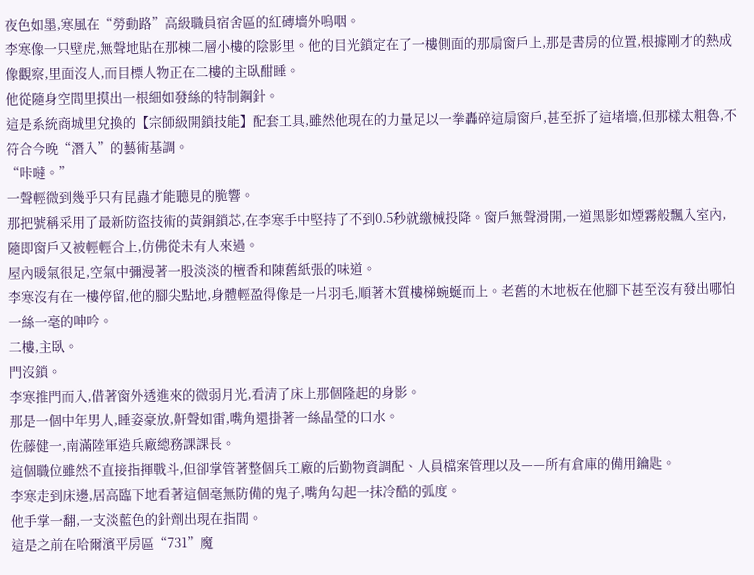夜色如墨,寒風在“勞動路”高級職員宿舍區的紅磚墻外嗚咽。
李寒像一只壁虎,無聲地貼在那棟二層小樓的陰影里。他的目光鎖定在了一樓側面的那扇窗戶上,那是書房的位置,根據剛才的熱成像觀察,里面沒人,而目標人物正在二樓的主臥酣睡。
他從隨身空間里摸出一根細如發絲的特制鋼針。
這是系統商城里兌換的【宗師級開鎖技能】配套工具,雖然他現在的力量足以一拳轟碎這扇窗戶,甚至拆了這堵墻,但那樣太粗魯,不符合今晚“潛入”的藝術基調。
“咔噠。”
一聲輕微到幾乎只有昆蟲才能聽見的脆響。
那把號稱采用了最新防盜技術的黃銅鎖芯,在李寒手中堅持了不到0.5秒就繳械投降。窗戶無聲滑開,一道黑影如煙霧般飄入室內,隨即窗戶又被輕輕合上,仿佛從未有人來過。
屋內暖氣很足,空氣中彌漫著一股淡淡的檀香和陳舊紙張的味道。
李寒沒有在一樓停留,他的腳尖點地,身體輕盈得像是一片羽毛,順著木質樓梯蜿蜒而上。老舊的木地板在他腳下甚至沒有發出哪怕一絲一毫的呻吟。
二樓,主臥。
門沒鎖。
李寒推門而入,借著窗外透進來的微弱月光,看清了床上那個隆起的身影。
那是一個中年男人,睡姿豪放,鼾聲如雷,嘴角還掛著一絲晶瑩的口水。
佐藤健一,南滿陸軍造兵廠總務課課長。
這個職位雖然不直接指揮戰斗,但卻掌管著整個兵工廠的后勤物資調配、人員檔案管理以及——所有倉庫的備用鑰匙。
李寒走到床邊,居高臨下地看著這個毫無防備的鬼子,嘴角勾起一抹冷酷的弧度。
他手掌一翻,一支淡藍色的針劑出現在指間。
這是之前在哈爾濱平房區“731”魔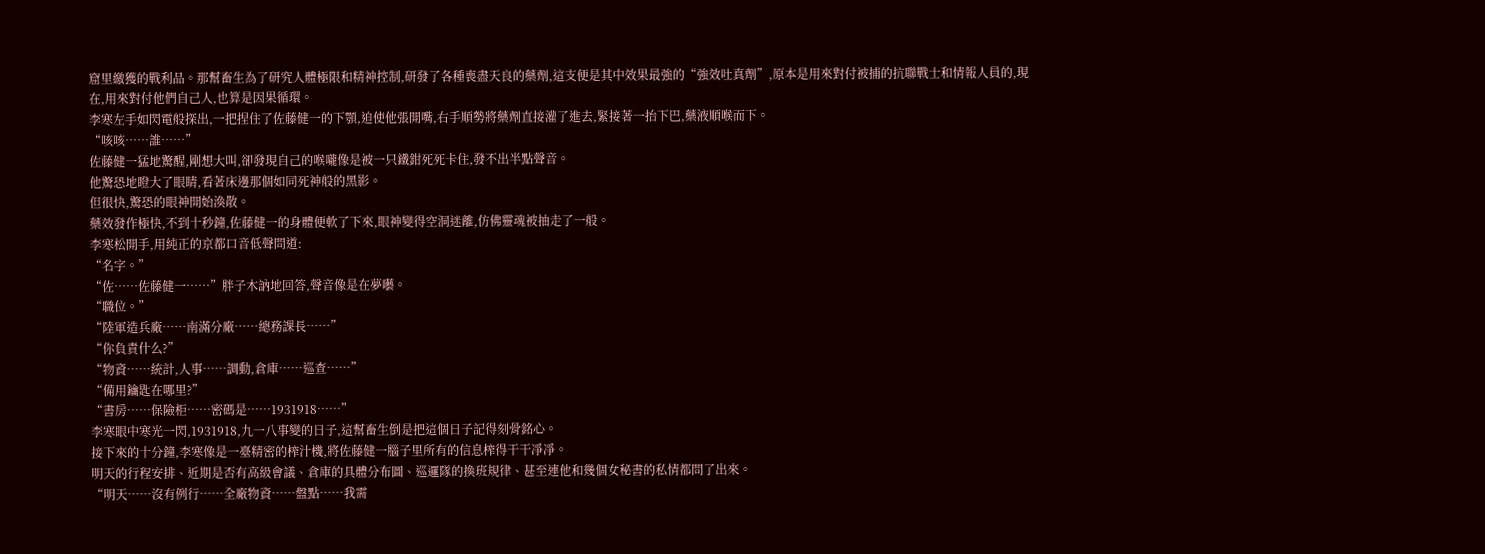窟里繳獲的戰利品。那幫畜生為了研究人體極限和精神控制,研發了各種喪盡天良的藥劑,這支便是其中效果最強的“強效吐真劑”,原本是用來對付被捕的抗聯戰士和情報人員的,現在,用來對付他們自己人,也算是因果循環。
李寒左手如閃電般探出,一把捏住了佐藤健一的下顎,迫使他張開嘴,右手順勢將藥劑直接灌了進去,緊接著一抬下巴,藥液順喉而下。
“咳咳……誰……”
佐藤健一猛地驚醒,剛想大叫,卻發現自己的喉嚨像是被一只鐵鉗死死卡住,發不出半點聲音。
他驚恐地瞪大了眼睛,看著床邊那個如同死神般的黑影。
但很快,驚恐的眼神開始渙散。
藥效發作極快,不到十秒鐘,佐藤健一的身體便軟了下來,眼神變得空洞迷離,仿佛靈魂被抽走了一般。
李寒松開手,用純正的京都口音低聲問道:
“名字。”
“佐……佐藤健一……”胖子木訥地回答,聲音像是在夢囈。
“職位。”
“陸軍造兵廠……南滿分廠……總務課長……”
“你負責什么?”
“物資……統計,人事……調動,倉庫……巡查……”
“備用鑰匙在哪里?”
“書房……保險柜……密碼是……1931918……”
李寒眼中寒光一閃,1931918,九一八事變的日子,這幫畜生倒是把這個日子記得刻骨銘心。
接下來的十分鐘,李寒像是一臺精密的榨汁機,將佐藤健一腦子里所有的信息榨得干干凈凈。
明天的行程安排、近期是否有高級會議、倉庫的具體分布圖、巡邏隊的換班規律、甚至連他和幾個女秘書的私情都問了出來。
“明天……沒有例行……全廠物資……盤點……我需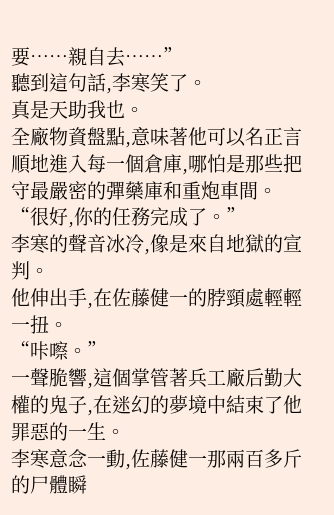要……親自去……”
聽到這句話,李寒笑了。
真是天助我也。
全廠物資盤點,意味著他可以名正言順地進入每一個倉庫,哪怕是那些把守最嚴密的彈藥庫和重炮車間。
“很好,你的任務完成了。”
李寒的聲音冰冷,像是來自地獄的宣判。
他伸出手,在佐藤健一的脖頸處輕輕一扭。
“咔嚓。”
一聲脆響,這個掌管著兵工廠后勤大權的鬼子,在迷幻的夢境中結束了他罪惡的一生。
李寒意念一動,佐藤健一那兩百多斤的尸體瞬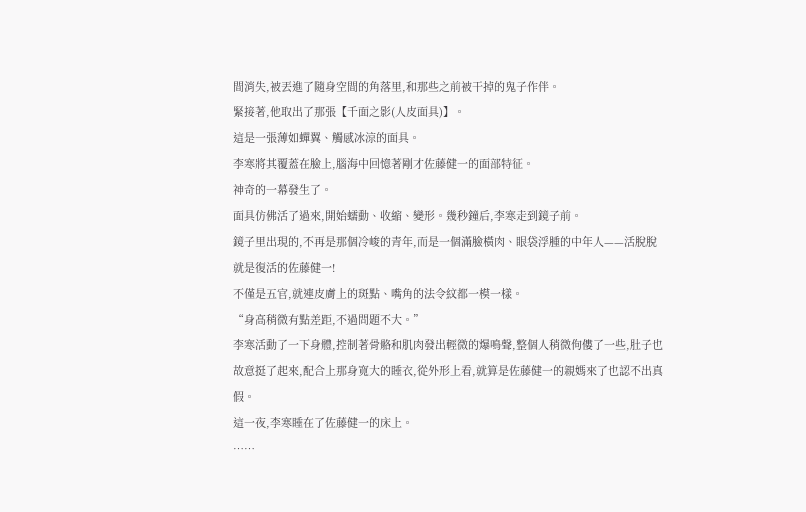間消失,被丟進了隨身空間的角落里,和那些之前被干掉的鬼子作伴。
緊接著,他取出了那張【千面之影(人皮面具)】。
這是一張薄如蟬翼、觸感冰涼的面具。
李寒將其覆蓋在臉上,腦海中回憶著剛才佐藤健一的面部特征。
神奇的一幕發生了。
面具仿佛活了過來,開始蠕動、收縮、變形。幾秒鐘后,李寒走到鏡子前。
鏡子里出現的,不再是那個冷峻的青年,而是一個滿臉橫肉、眼袋浮腫的中年人——活脫脫就是復活的佐藤健一!
不僅是五官,就連皮膚上的斑點、嘴角的法令紋都一模一樣。
“身高稍微有點差距,不過問題不大。”
李寒活動了一下身體,控制著骨骼和肌肉發出輕微的爆鳴聲,整個人稍微佝僂了一些,肚子也故意挺了起來,配合上那身寬大的睡衣,從外形上看,就算是佐藤健一的親媽來了也認不出真假。
這一夜,李寒睡在了佐藤健一的床上。
……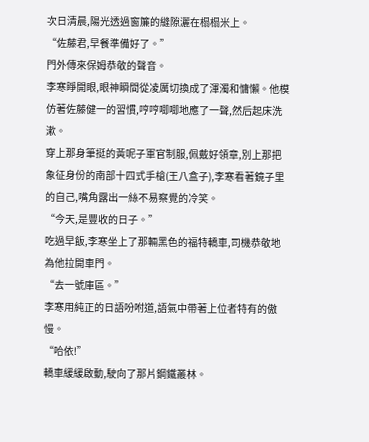次日清晨,陽光透過窗簾的縫隙灑在榻榻米上。
“佐藤君,早餐準備好了。”
門外傳來保姆恭敬的聲音。
李寒睜開眼,眼神瞬間從凌厲切換成了渾濁和慵懶。他模仿著佐藤健一的習慣,哼哼唧唧地應了一聲,然后起床洗漱。
穿上那身筆挺的黃呢子軍官制服,佩戴好領章,別上那把象征身份的南部十四式手槍(王八盒子),李寒看著鏡子里的自己,嘴角露出一絲不易察覺的冷笑。
“今天,是豐收的日子。”
吃過早飯,李寒坐上了那輛黑色的福特轎車,司機恭敬地為他拉開車門。
“去一號庫區。”
李寒用純正的日語吩咐道,語氣中帶著上位者特有的傲慢。
“哈依!”
轎車緩緩啟動,駛向了那片鋼鐵叢林。